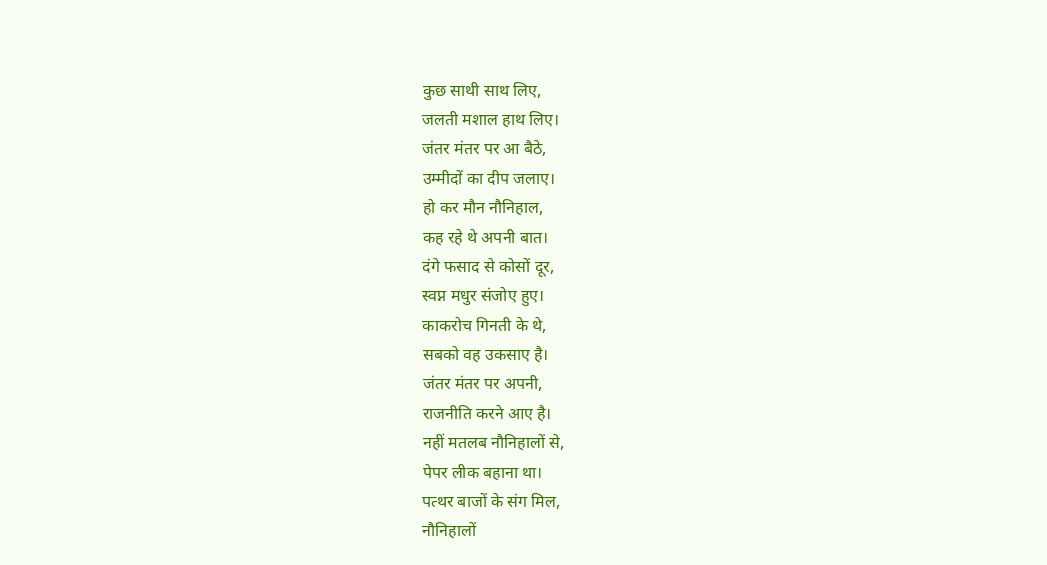कुछ साथी साथ लिए,
जलती मशाल हाथ लिए।
जंतर मंतर पर आ बैठे,
उम्मीदों का दीप जलाए।
हो कर मौन नौनिहाल,
कह रहे थे अपनी बात।
दंगे फसाद से कोसों दूर,
स्वप्न मधुर संजोए हुए।
काकरोच गिनती के थे,
सबको वह उकसाए है।
जंतर मंतर पर अपनी,
राजनीति करने आए है।
नहीं मतलब नौनिहालों से,
पेपर लीक बहाना था।
पत्थर बाजों के संग मिल,
नौनिहालों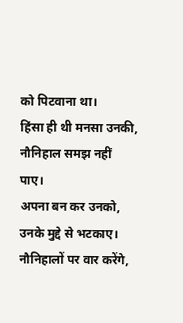को पिटवाना था।
हिंसा ही थी मनसा उनकी,
नौनिहाल समझ नहीं पाए।
अपना बन कर उनको,
उनके मुद्दे से भटकाए।
नौनिहालों पर वार करेंगे,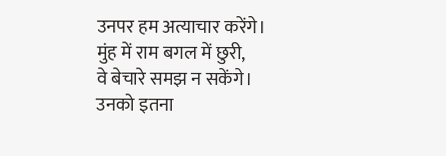उनपर हम अत्याचार करेंगे।
मुंह में राम बगल में छुरी,
वे बेचारे समझ न सकेंगे।
उनको इतना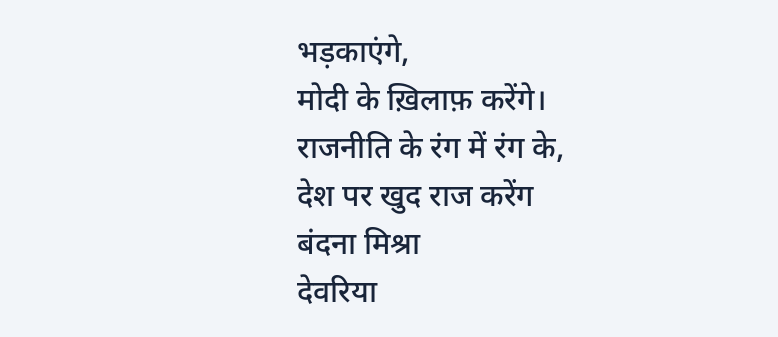भड़काएंगे,
मोदी के ख़िलाफ़ करेंगे।
राजनीति के रंग में रंग के,
देश पर खुद राज करेंग
बंदना मिश्रा
देवरिया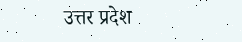उत्तर प्रदेश